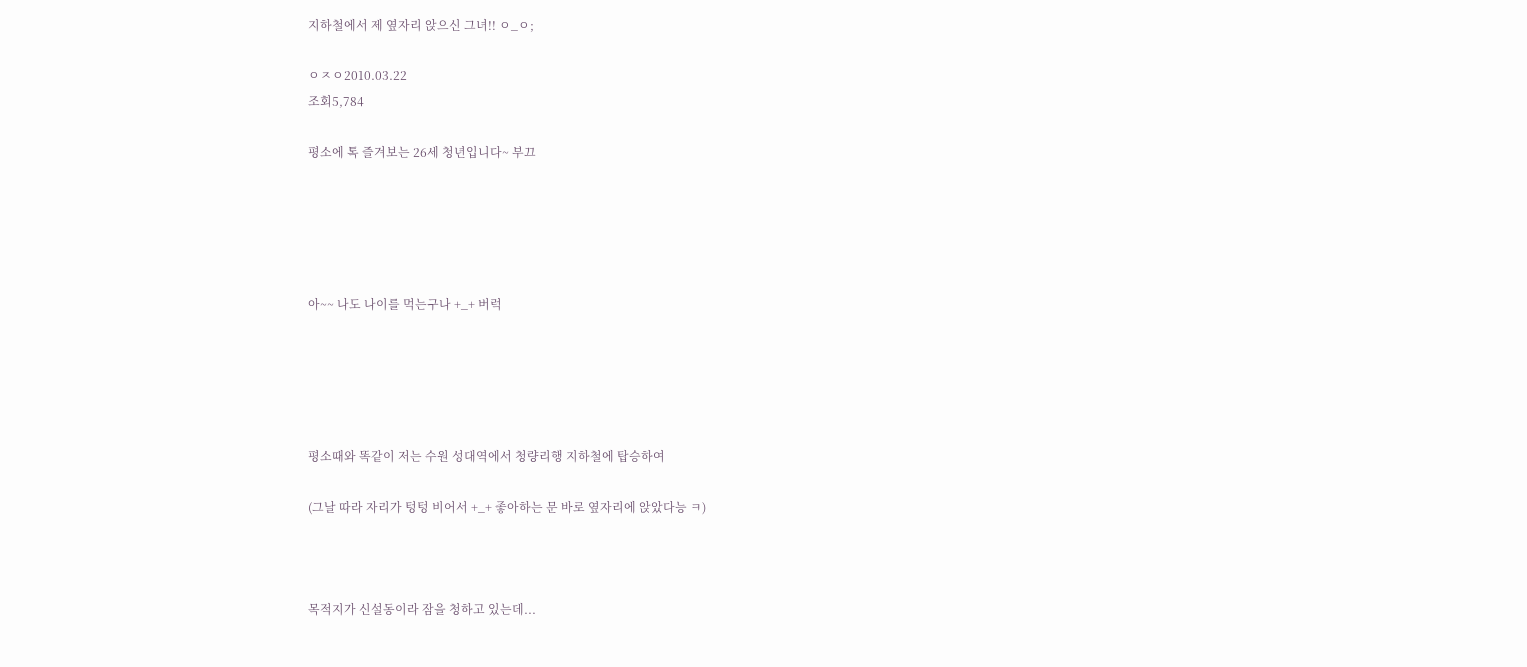지하철에서 제 옆자리 앉으신 그녀!! ㅇ_ㅇ;

ㅇㅈㅇ2010.03.22
조회5,784

평소에 톡 즐겨보는 26세 청년입니다~ 부끄





아~~ 나도 나이를 먹는구나 +_+ 버럭





평소때와 똑같이 저는 수원 성대역에서 청량리행 지하철에 탑승하여

(그날 따라 자리가 텅텅 비어서 +_+ 좋아하는 문 바로 옆자리에 앉았다능 ㅋ)



목적지가 신설동이라 잠을 청하고 있는데...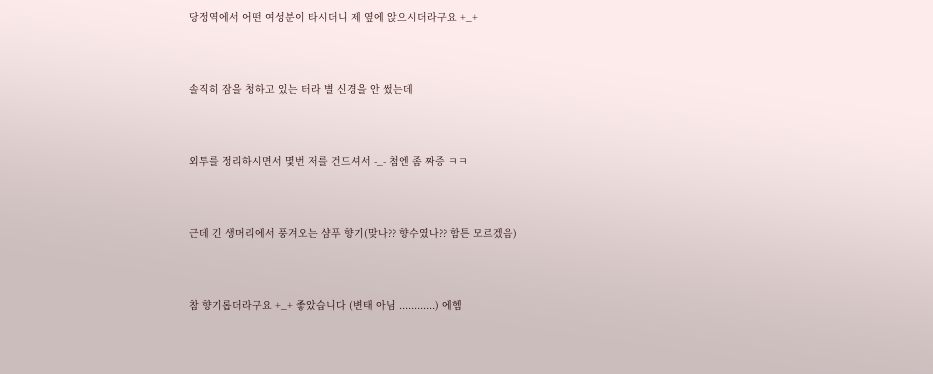당정역에서 어떤 여성분이 타시더니 제 옆에 앉으시더라구요 +_+



솔직히 잠을 청하고 있는 터라 별 신경을 안 썼는데



외투를 정리하시면서 몇번 저를 건드셔서 -_- 첨엔 좀 짜증 ㅋㅋ



근데 긴 생머리에서 풍겨오는 샴푸 향기(맞나?? 향수였나?? 함튼 모르겠음)



참 향기롭더라구요 +_+ 좋았습니다 (변태 아님 ............) 에헴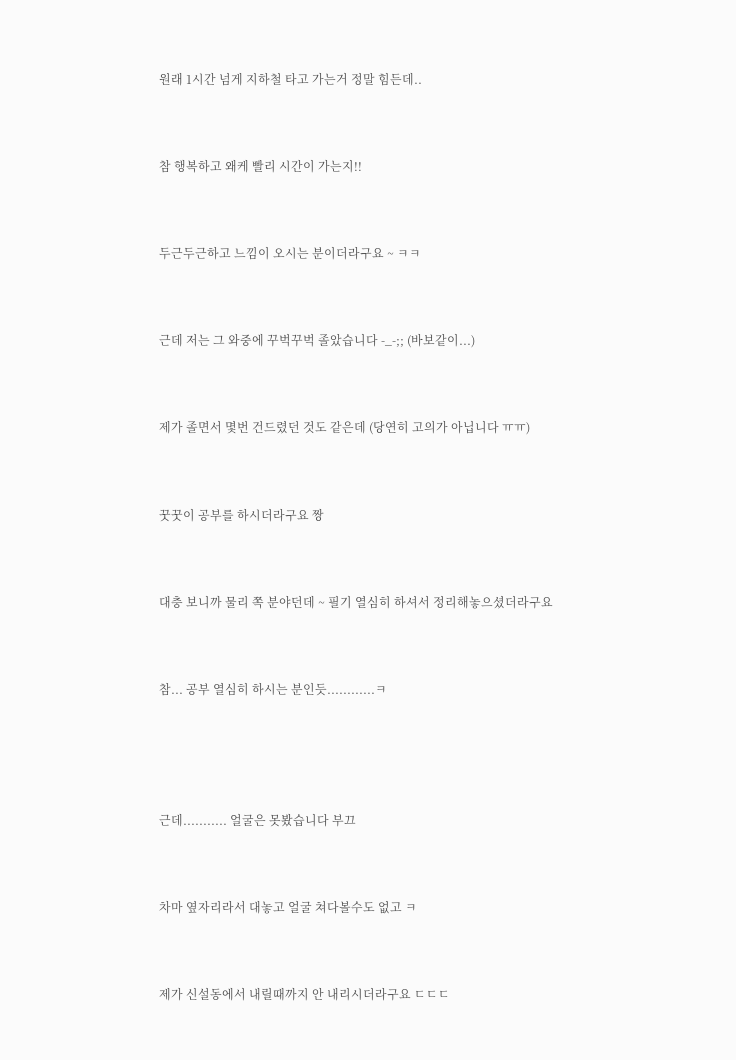원래 1시간 넘게 지하철 타고 가는거 정말 힘든데..



참 행복하고 왜케 빨리 시간이 가는지!!



두근두근하고 느낌이 오시는 분이더라구요 ~ ㅋㅋ



근데 저는 그 와중에 꾸벅꾸벅 졸았습니다 -_-;; (바보같이...)



제가 졸면서 몇번 건드렸던 것도 같은데 (당연히 고의가 아닙니다 ㅠㅠ)



꿋꿋이 공부를 하시더라구요 짱



대충 보니까 물리 쪽 분야던데 ~ 필기 열심히 하셔서 정리해놓으셨더라구요



참... 공부 열심히 하시는 분인듯............ㅋ





근데........... 얼굴은 못봤습니다 부끄



차마 옆자리라서 대놓고 얼굴 쳐다볼수도 없고 ㅋ



제가 신설동에서 내릴때까지 안 내리시더라구요 ㄷㄷㄷ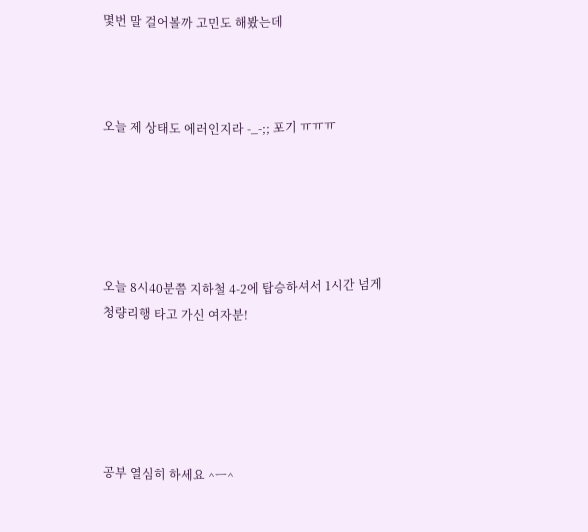몇번 말 걸어볼까 고민도 해봤는데



오늘 제 상태도 에러인지라 -_-;; 포기 ㅠㅠㅠ





오늘 8시40분쯤 지하철 4-2에 탑승하셔서 1시간 넘게 청량리행 타고 가신 여자분!





공부 열심히 하세요 ^ㅡ^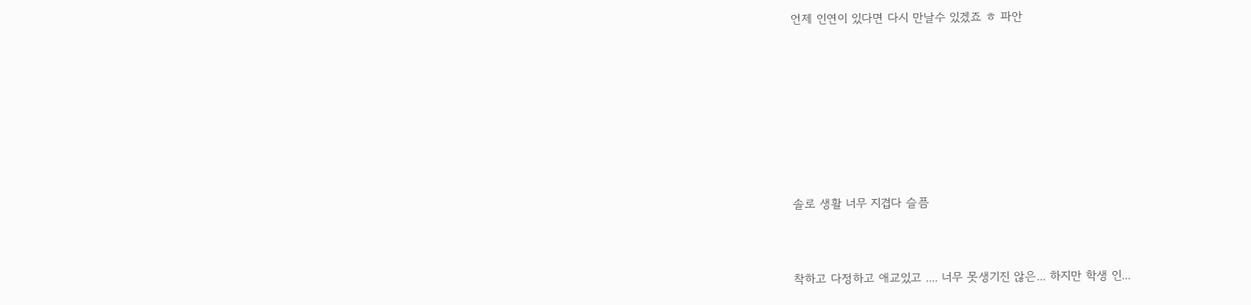언제 인연이 있다면 다시 만날수 있겠죠 ㅎ 파안









솔로 생활 너무 지겹다 슬픔



착하고 다정하고 애교있고 .... 너무 못생기진 않은... 하지만 학생 인...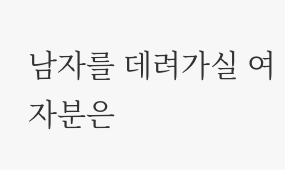남자를 데려가실 여자분은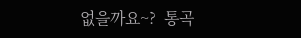없을까요~?  통곡